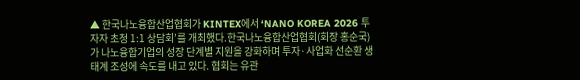▲ 한국나노융합산업협회가 KINTEX에서 ‘NANO KOREA 2026 투자자 초청 1:1 상담회’를 개최했다.한국나노융합산업협회(회장 홍순국)가 나노융합기업의 성장 단계별 지원을 강화하며 투자·사업화 선순환 생태계 조성에 속도를 내고 있다. 협회는 유관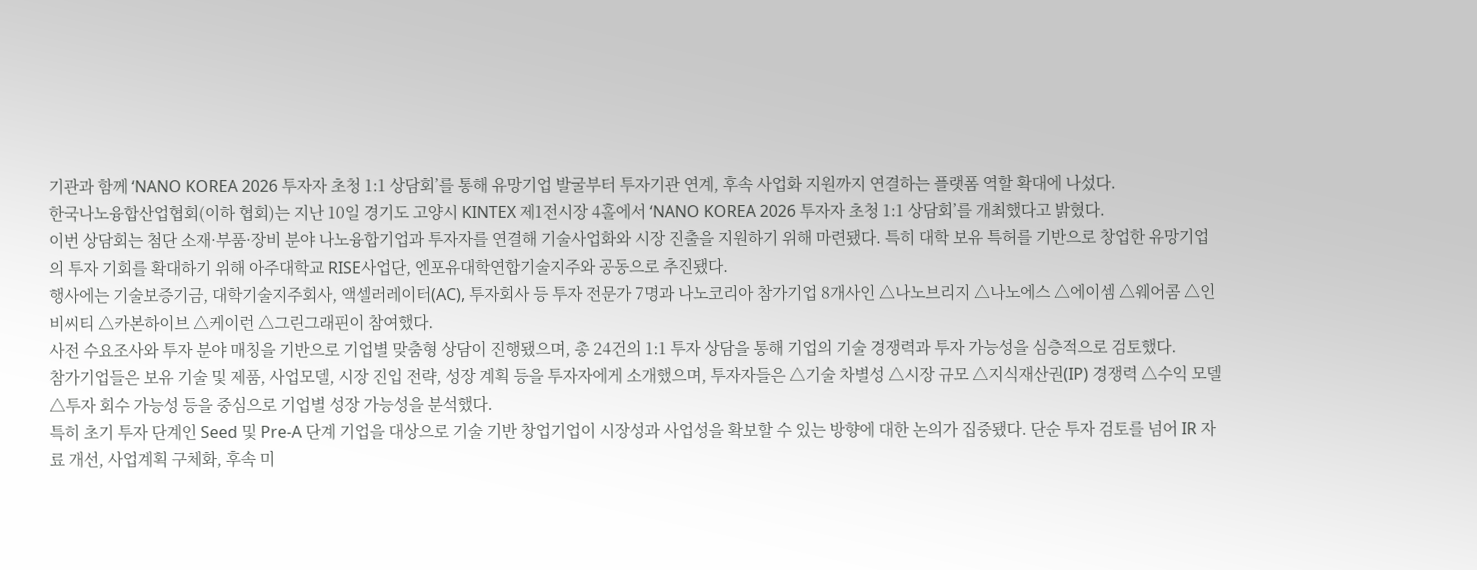기관과 함께 ‘NANO KOREA 2026 투자자 초청 1:1 상담회’를 통해 유망기업 발굴부터 투자기관 연계, 후속 사업화 지원까지 연결하는 플랫폼 역할 확대에 나섰다.
한국나노융합산업협회(이하 협회)는 지난 10일 경기도 고양시 KINTEX 제1전시장 4홀에서 ‘NANO KOREA 2026 투자자 초청 1:1 상담회’를 개최했다고 밝혔다.
이번 상담회는 첨단 소재·부품·장비 분야 나노융합기업과 투자자를 연결해 기술사업화와 시장 진출을 지원하기 위해 마련됐다. 특히 대학 보유 특허를 기반으로 창업한 유망기업의 투자 기회를 확대하기 위해 아주대학교 RISE사업단, 엔포유대학연합기술지주와 공동으로 추진됐다.
행사에는 기술보증기금, 대학기술지주회사, 액셀러레이터(AC), 투자회사 등 투자 전문가 7명과 나노코리아 참가기업 8개사인 △나노브리지 △나노에스 △에이셈 △웨어콤 △인비씨티 △카본하이브 △케이런 △그린그래핀이 참여했다.
사전 수요조사와 투자 분야 매칭을 기반으로 기업별 맞춤형 상담이 진행됐으며, 총 24건의 1:1 투자 상담을 통해 기업의 기술 경쟁력과 투자 가능성을 심층적으로 검토했다.
참가기업들은 보유 기술 및 제품, 사업모델, 시장 진입 전략, 성장 계획 등을 투자자에게 소개했으며, 투자자들은 △기술 차별성 △시장 규모 △지식재산권(IP) 경쟁력 △수익 모델 △투자 회수 가능성 등을 중심으로 기업별 성장 가능성을 분석했다.
특히 초기 투자 단계인 Seed 및 Pre-A 단계 기업을 대상으로 기술 기반 창업기업이 시장성과 사업성을 확보할 수 있는 방향에 대한 논의가 집중됐다. 단순 투자 검토를 넘어 IR 자료 개선, 사업계획 구체화, 후속 미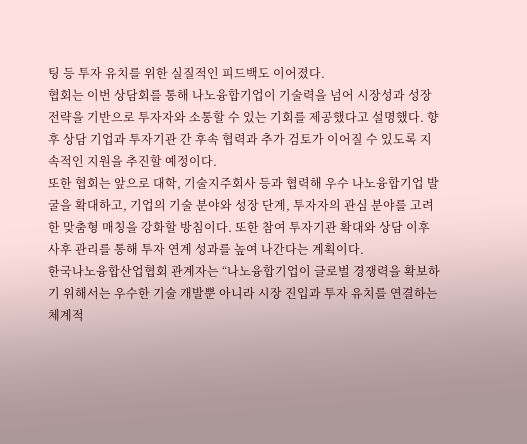팅 등 투자 유치를 위한 실질적인 피드백도 이어졌다.
협회는 이번 상담회를 통해 나노융합기업이 기술력을 넘어 시장성과 성장 전략을 기반으로 투자자와 소통할 수 있는 기회를 제공했다고 설명했다. 향후 상담 기업과 투자기관 간 후속 협력과 추가 검토가 이어질 수 있도록 지속적인 지원을 추진할 예정이다.
또한 협회는 앞으로 대학, 기술지주회사 등과 협력해 우수 나노융합기업 발굴을 확대하고, 기업의 기술 분야와 성장 단계, 투자자의 관심 분야를 고려한 맞춤형 매칭을 강화할 방침이다. 또한 참여 투자기관 확대와 상담 이후 사후 관리를 통해 투자 연계 성과를 높여 나간다는 계획이다.
한국나노융합산업협회 관계자는 “나노융합기업이 글로벌 경쟁력을 확보하기 위해서는 우수한 기술 개발뿐 아니라 시장 진입과 투자 유치를 연결하는 체계적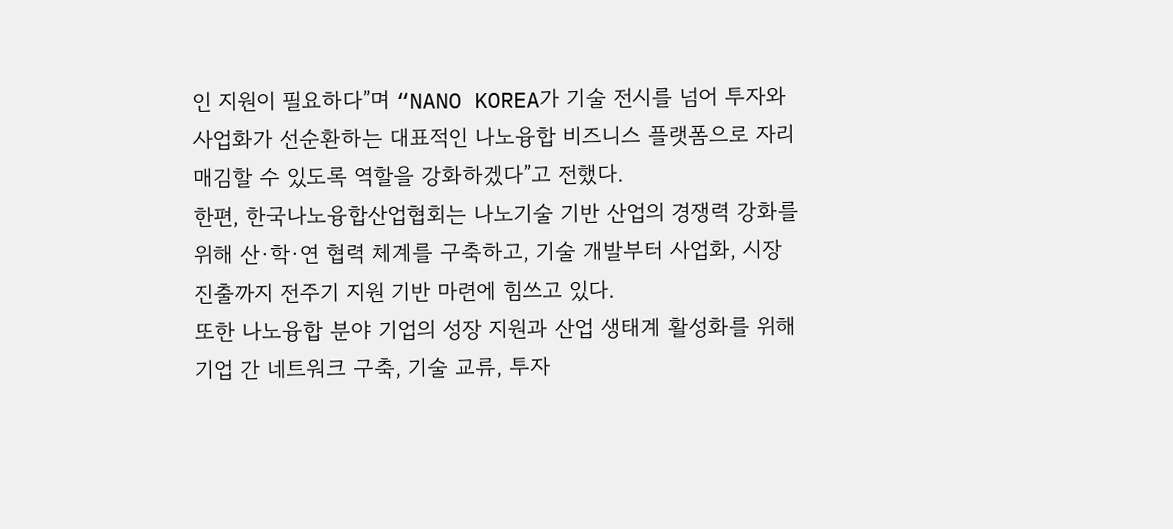인 지원이 필요하다”며 “NANO KOREA가 기술 전시를 넘어 투자와 사업화가 선순환하는 대표적인 나노융합 비즈니스 플랫폼으로 자리매김할 수 있도록 역할을 강화하겠다”고 전했다.
한편, 한국나노융합산업협회는 나노기술 기반 산업의 경쟁력 강화를 위해 산·학·연 협력 체계를 구축하고, 기술 개발부터 사업화, 시장 진출까지 전주기 지원 기반 마련에 힘쓰고 있다.
또한 나노융합 분야 기업의 성장 지원과 산업 생태계 활성화를 위해 기업 간 네트워크 구축, 기술 교류, 투자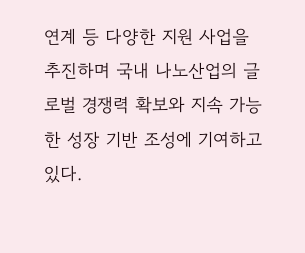연계 등 다양한 지원 사업을 추진하며 국내 나노산업의 글로벌 경쟁력 확보와 지속 가능한 성장 기반 조성에 기여하고 있다.